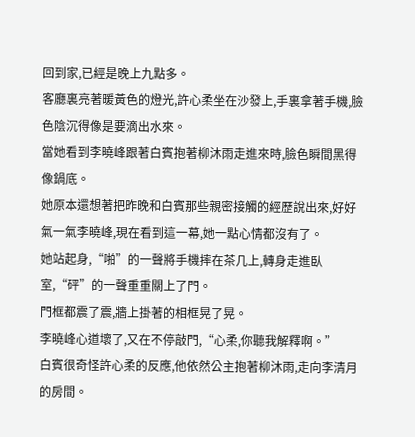回到家,已經是晚上九點多。
客廳裏亮著暖黃色的燈光,許心柔坐在沙發上,手裏拿著手機,臉色陰沉得像是要滴出水來。
當她看到李曉峰跟著白賓抱著柳沐雨走進來時,臉色瞬間黑得像鍋底。
她原本還想著把昨晚和白賓那些親密接觸的經歷說出來,好好氣一氣李曉峰,現在看到這一幕,她一點心情都沒有了。
她站起身,“啪”的一聲將手機摔在茶几上,轉身走進臥室,“砰”的一聲重重關上了門。
門框都震了震,牆上掛著的相框晃了晃。
李曉峰心道壞了,又在不停敲門,“心柔,你聽我解釋啊。”
白賓很奇怪許心柔的反應,他依然公主抱著柳沐雨,走向李清月的房間。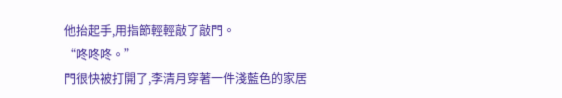他抬起手,用指節輕輕敲了敲門。
“咚咚咚。”
門很快被打開了,李清月穿著一件淺藍色的家居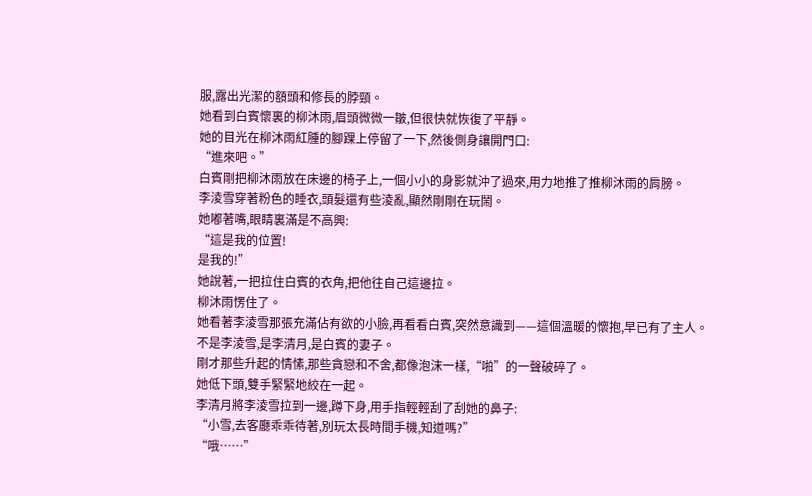服,露出光潔的額頭和修長的脖頸。
她看到白賓懷裏的柳沐雨,眉頭微微一皺,但很快就恢復了平靜。
她的目光在柳沐雨紅腫的腳踝上停留了一下,然後側身讓開門口:
“進來吧。”
白賓剛把柳沐雨放在床邊的椅子上,一個小小的身影就沖了過來,用力地推了推柳沐雨的肩膀。
李淩雪穿著粉色的睡衣,頭髮還有些淩亂,顯然剛剛在玩鬧。
她嘟著嘴,眼睛裏滿是不高興:
“這是我的位置!
是我的!”
她說著,一把拉住白賓的衣角,把他往自己這邊拉。
柳沐雨愣住了。
她看著李淩雪那張充滿佔有欲的小臉,再看看白賓,突然意識到——這個溫暖的懷抱,早已有了主人。
不是李淩雪,是李清月,是白賓的妻子。
剛才那些升起的情愫,那些貪戀和不舍,都像泡沫一樣,“啪”的一聲破碎了。
她低下頭,雙手緊緊地絞在一起。
李清月將李淩雪拉到一邊,蹲下身,用手指輕輕刮了刮她的鼻子:
“小雪,去客廳乖乖待著,別玩太長時間手機,知道嗎?”
“哦……”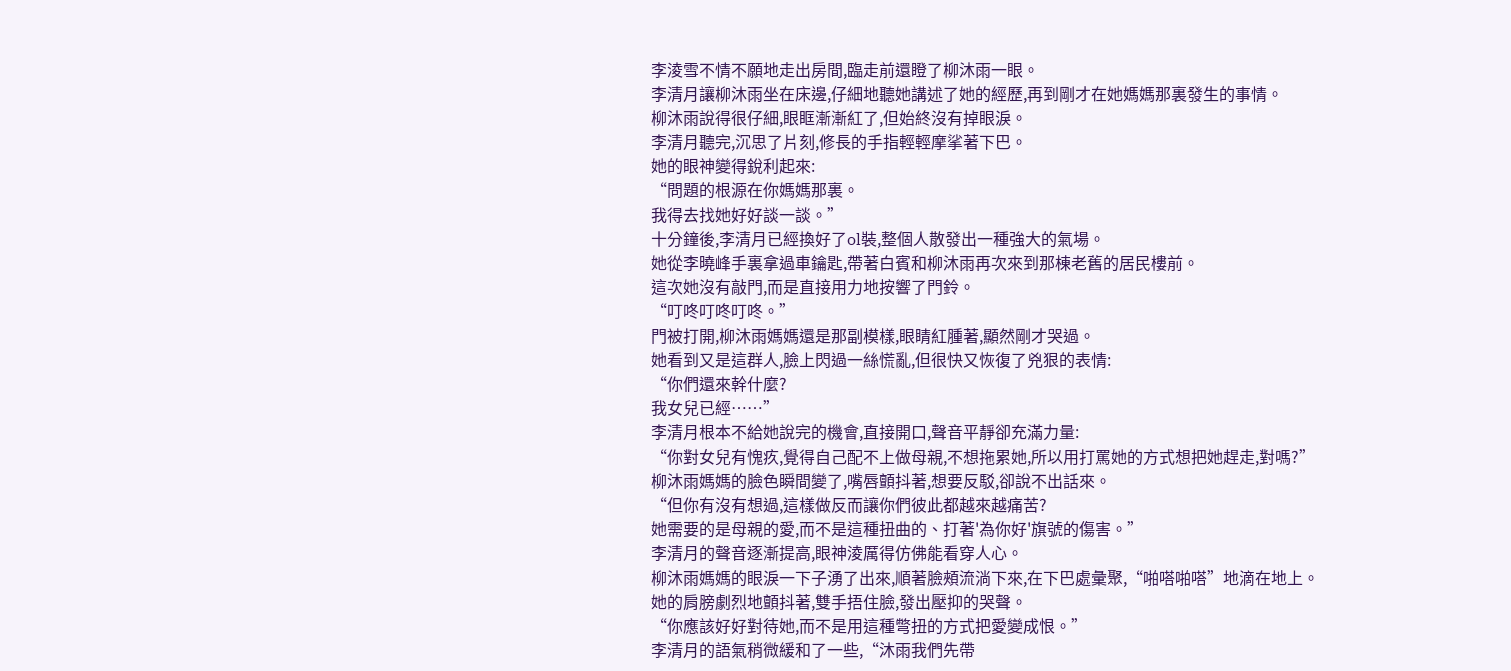李淩雪不情不願地走出房間,臨走前還瞪了柳沐雨一眼。
李清月讓柳沐雨坐在床邊,仔細地聽她講述了她的經歷,再到剛才在她媽媽那裏發生的事情。
柳沐雨說得很仔細,眼眶漸漸紅了,但始終沒有掉眼淚。
李清月聽完,沉思了片刻,修長的手指輕輕摩挲著下巴。
她的眼神變得銳利起來:
“問題的根源在你媽媽那裏。
我得去找她好好談一談。”
十分鐘後,李清月已經換好了ol裝,整個人散發出一種強大的氣場。
她從李曉峰手裏拿過車鑰匙,帶著白賓和柳沐雨再次來到那棟老舊的居民樓前。
這次她沒有敲門,而是直接用力地按響了門鈴。
“叮咚叮咚叮咚。”
門被打開,柳沐雨媽媽還是那副模樣,眼睛紅腫著,顯然剛才哭過。
她看到又是這群人,臉上閃過一絲慌亂,但很快又恢復了兇狠的表情:
“你們還來幹什麼?
我女兒已經……”
李清月根本不給她說完的機會,直接開口,聲音平靜卻充滿力量:
“你對女兒有愧疚,覺得自己配不上做母親,不想拖累她,所以用打罵她的方式想把她趕走,對嗎?”
柳沐雨媽媽的臉色瞬間變了,嘴唇顫抖著,想要反駁,卻說不出話來。
“但你有沒有想過,這樣做反而讓你們彼此都越來越痛苦?
她需要的是母親的愛,而不是這種扭曲的、打著'為你好'旗號的傷害。”
李清月的聲音逐漸提高,眼神淩厲得仿佛能看穿人心。
柳沐雨媽媽的眼淚一下子湧了出來,順著臉頰流淌下來,在下巴處彙聚,“啪嗒啪嗒”地滴在地上。
她的肩膀劇烈地顫抖著,雙手捂住臉,發出壓抑的哭聲。
“你應該好好對待她,而不是用這種彆扭的方式把愛變成恨。”
李清月的語氣稍微緩和了一些,“沐雨我們先帶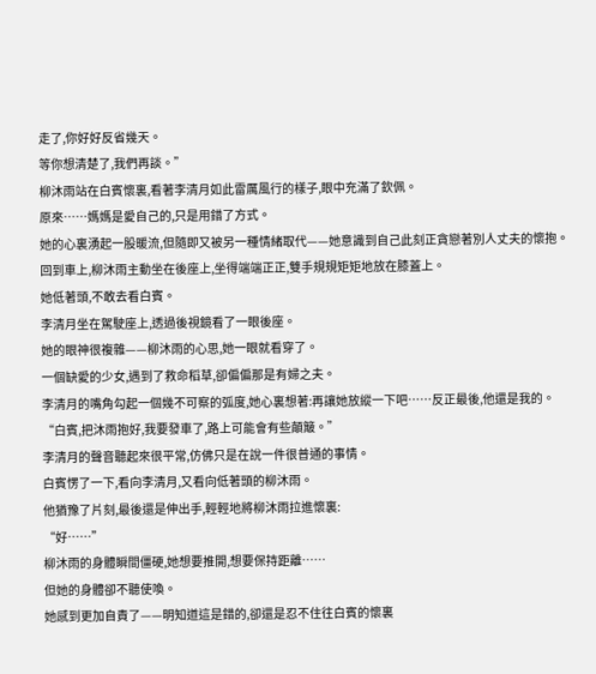走了,你好好反省幾天。
等你想清楚了,我們再談。”
柳沐雨站在白賓懷裏,看著李清月如此雷厲風行的樣子,眼中充滿了欽佩。
原來……媽媽是愛自己的,只是用錯了方式。
她的心裏湧起一股暖流,但隨即又被另一種情緒取代——她意識到自己此刻正貪戀著別人丈夫的懷抱。
回到車上,柳沐雨主動坐在後座上,坐得端端正正,雙手規規矩矩地放在膝蓋上。
她低著頭,不敢去看白賓。
李清月坐在駕駛座上,透過後視鏡看了一眼後座。
她的眼神很複雜——柳沐雨的心思,她一眼就看穿了。
一個缺愛的少女,遇到了救命稻草,卻偏偏那是有婦之夫。
李清月的嘴角勾起一個幾不可察的弧度,她心裏想著:再讓她放縱一下吧……反正最後,他還是我的。
“白賓,把沐雨抱好,我要發車了,路上可能會有些顛簸。”
李清月的聲音聽起來很平常,仿佛只是在說一件很普通的事情。
白賓愣了一下,看向李清月,又看向低著頭的柳沐雨。
他猶豫了片刻,最後還是伸出手,輕輕地將柳沐雨拉進懷裏:
“好……”
柳沐雨的身體瞬間僵硬,她想要推開,想要保持距離……
但她的身體卻不聽使喚。
她感到更加自責了——明知道這是錯的,卻還是忍不住往白賓的懷裏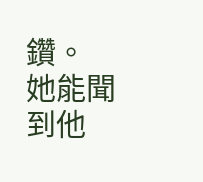鑽。
她能聞到他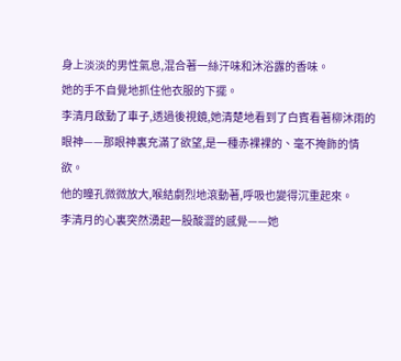身上淡淡的男性氣息,混合著一絲汗味和沐浴露的香味。
她的手不自覺地抓住他衣服的下擺。
李清月啟動了車子,透過後視鏡,她清楚地看到了白賓看著柳沐雨的眼神——那眼神裏充滿了欲望,是一種赤裸裸的、毫不掩飾的情欲。
他的瞳孔微微放大,喉結劇烈地滾動著,呼吸也變得沉重起來。
李清月的心裏突然湧起一股酸澀的感覺——她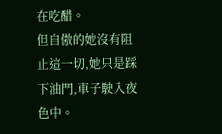在吃醋。
但自傲的她沒有阻止這一切,她只是踩下油門,車子駛入夜色中。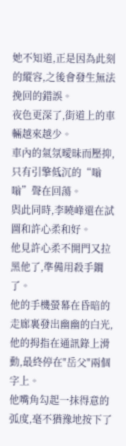她不知道,正是因為此刻的縱容,之後會發生無法挽回的錯誤。
夜色更深了,街道上的車輛越來越少。
車內的氣氛曖昧而壓抑,只有引擎低沉的“嗡嗡”聲在回蕩。
與此同時,李曉峰還在試圖和許心柔和好。
他見許心柔不開門又拉黑他了,準備用殺手鐧了。
他的手機螢幕在昏暗的走廊裏發出幽幽的白光,他的拇指在通訊錄上滑動,最終停在"岳父"兩個字上。
他嘴角勾起一抹得意的弧度,毫不猶豫地按下了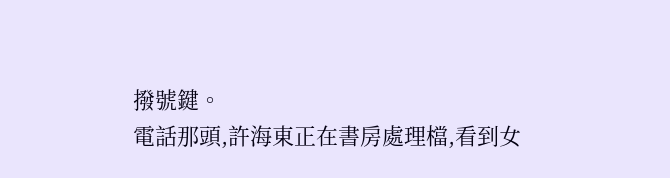撥號鍵。
電話那頭,許海東正在書房處理檔,看到女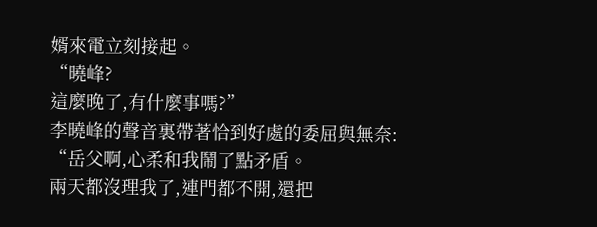婿來電立刻接起。
“曉峰?
這麼晚了,有什麼事嗎?”
李曉峰的聲音裏帶著恰到好處的委屈與無奈:
“岳父啊,心柔和我鬧了點矛盾。
兩天都沒理我了,連門都不開,還把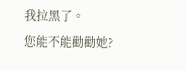我拉黑了。
您能不能勸勸她?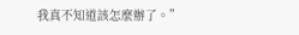我真不知道該怎麼辦了。”